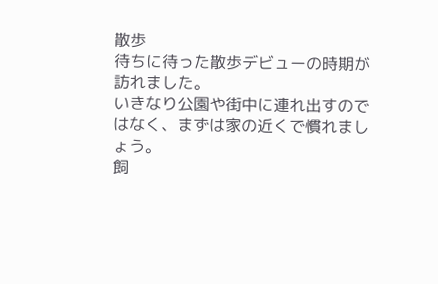散歩
待ちに待った散歩デビューの時期が訪れました。
いきなり公園や街中に連れ出すのではなく、まずは家の近くで慣れましょう。
飼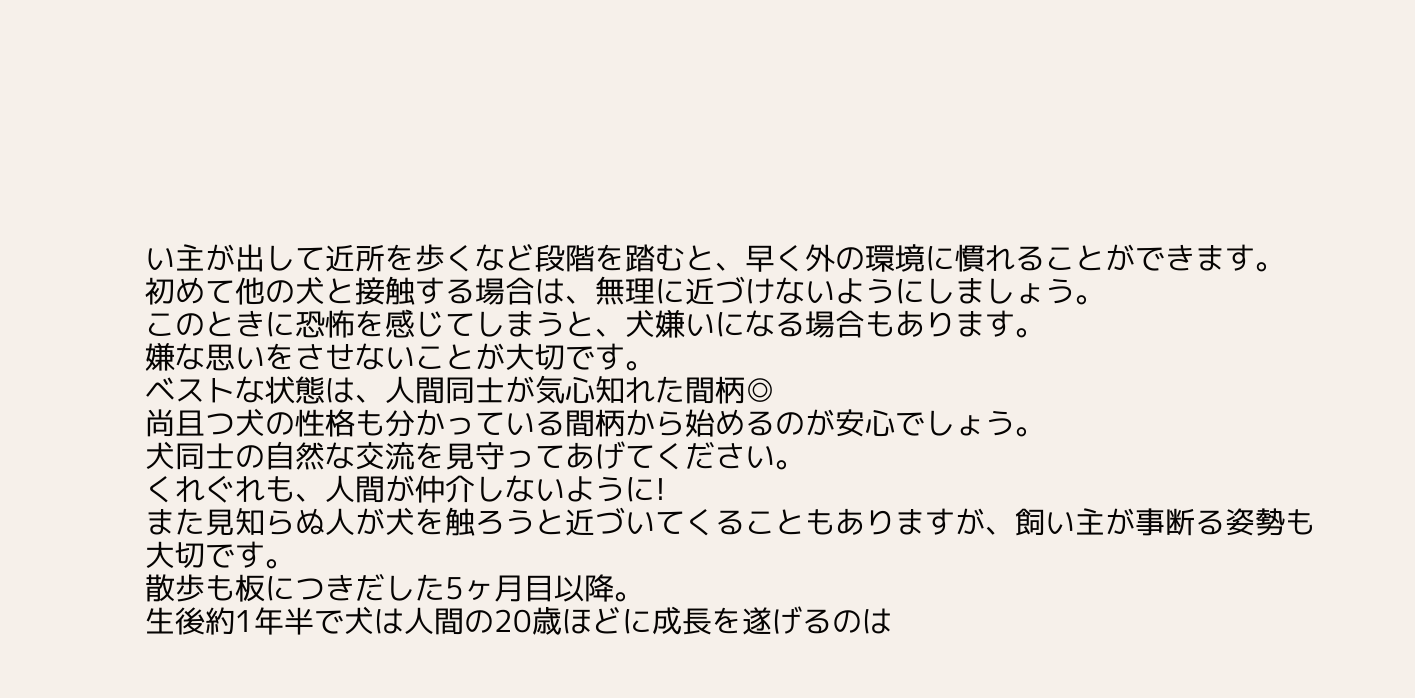い主が出して近所を歩くなど段階を踏むと、早く外の環境に慣れることができます。
初めて他の犬と接触する場合は、無理に近づけないようにしましょう。
このときに恐怖を感じてしまうと、犬嫌いになる場合もあります。
嫌な思いをさせないことが大切です。
ベストな状態は、人間同士が気心知れた間柄◎
尚且つ犬の性格も分かっている間柄から始めるのが安心でしょう。
犬同士の自然な交流を見守ってあげてください。
くれぐれも、人間が仲介しないように!
また見知らぬ人が犬を触ろうと近づいてくることもありますが、飼い主が事断る姿勢も大切です。
散歩も板につきだした5ヶ月目以降。
生後約1年半で犬は人間の20歳ほどに成長を遂げるのは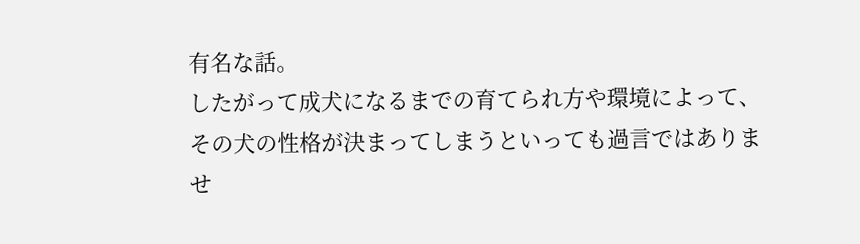有名な話。
したがって成犬になるまでの育てられ方や環境によって、その犬の性格が決まってしまうといっても過言ではありませ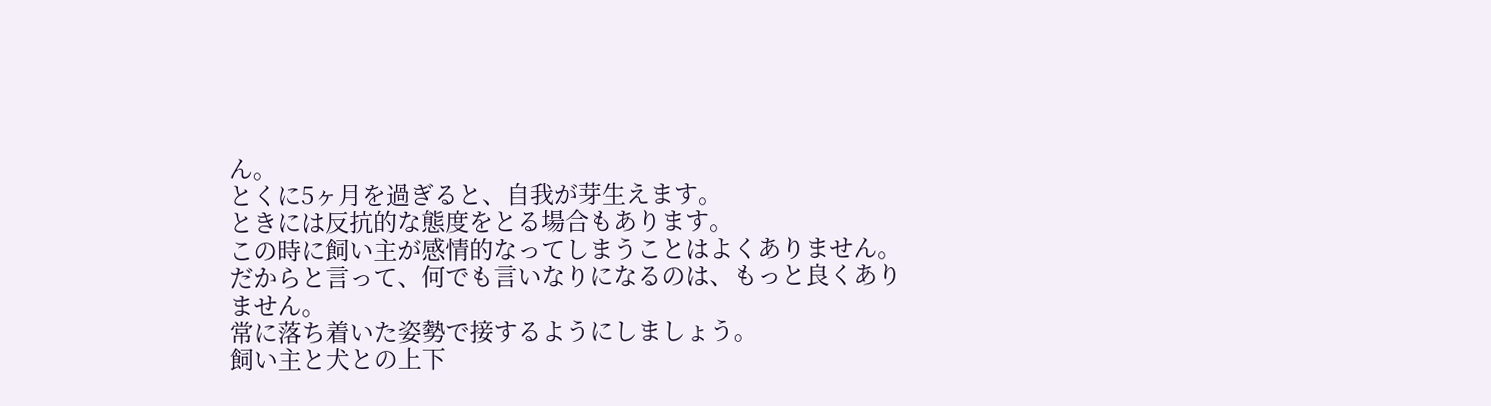ん。
とくに5ヶ月を過ぎると、自我が芽生えます。
ときには反抗的な態度をとる場合もあります。
この時に飼い主が感情的なってしまうことはよくありません。
だからと言って、何でも言いなりになるのは、もっと良くありません。
常に落ち着いた姿勢で接するようにしましょう。
飼い主と犬との上下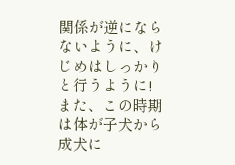関係が逆にならないように、けじめはしっかりと行うように!
また、この時期は体が子犬から成犬に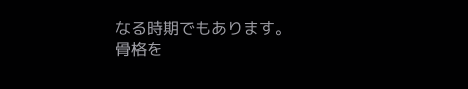なる時期でもあります。
骨格を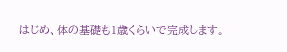はじめ、体の基礎も1歳くらいで完成します。